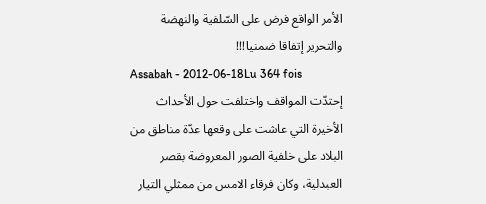الأمر الواقع فرض على السّلفية والنهضة والتحرير إتفاقا ضمنيا!!!
Assabah - 2012-06-18Lu 364 fois
إحتدّت المواقف واختلفت حول الأحداث الأخيرة التي عاشت على وقعها عدّة مناطق من البلاد على خلفية الصور المعروضة بقصر العبدلية، وكان فرقاء الامس من ممثلي التيار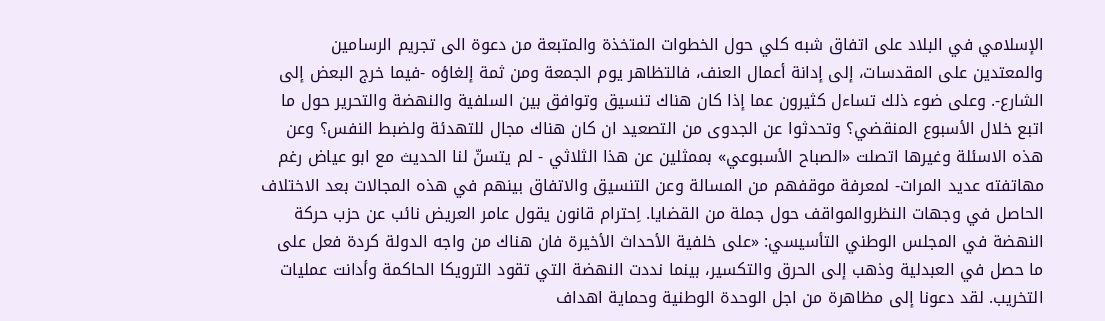الإسلامي في البلاد على اتفاق شبه كلي حول الخطوات المتخذة والمتبعة من دعوة الى تجريم الرسامين والمعتدين على المقدسات، إلى إدانة أعمال العنف، فالتظاهر يوم الجمعة ومن ثمة إلغاؤه -فيما خرج البعض إلى الشارع-. وعلى ضوء ذلك تساءل كثيرون عما إذا كان هناك تنسيق وتوافق بين السلفية والنهضة والتحرير حول ما اتبع خلال الأسبوع المنقضي؟ وتحدثوا عن الجدوى من التصعيد ان كان هناك مجال للتهدئة ولضبط النفس؟ وعن هذه الاسئلة وغيرها اتصلت «الصباح الأسبوعي» بممثلين عن هذا الثلاثي - لم يتسنّ لنا الحديث مع ابو عياض رغم مهاتفته عديد المرات- لمعرفة موقفهم من المسالة وعن التنسيق والاتفاق بينهم في هذه المجالات بعد الاختلاف الحاصل في وجهات النظروالمواقف حول جملة من القضايا. اِحترام قانون يقول عامر العريض نائب عن حزب حركة النهضة في المجلس الوطني التأسيسي: «على خلفية الأحداث الأخيرة فان هناك من واجه الدولة كردة فعل على ما حصل في العبدلية وذهب إلى الحرق والتكسير، بينما نددت النهضة التي تقود الترويكا الحاكمة وأدانت عمليات التخريب. لقد دعونا إلى مظاهرة من اجل الوحدة الوطنية وحماية اهداف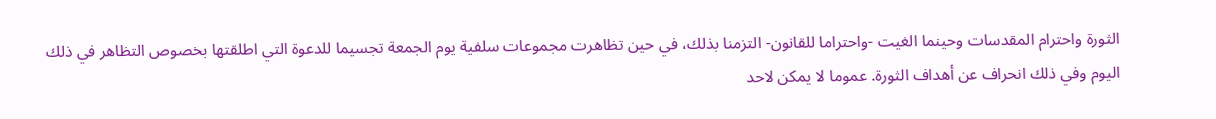الثورة واحترام المقدسات وحينما الغيت -واحتراما للقانون- التزمنا بذلك، في حين تظاهرت مجموعات سلفية يوم الجمعة تجسيما للدعوة التي اطلقتها بخصوص التظاهر في ذلك اليوم وفي ذلك انحراف عن أهداف الثورة. عموما لا يمكن لاحد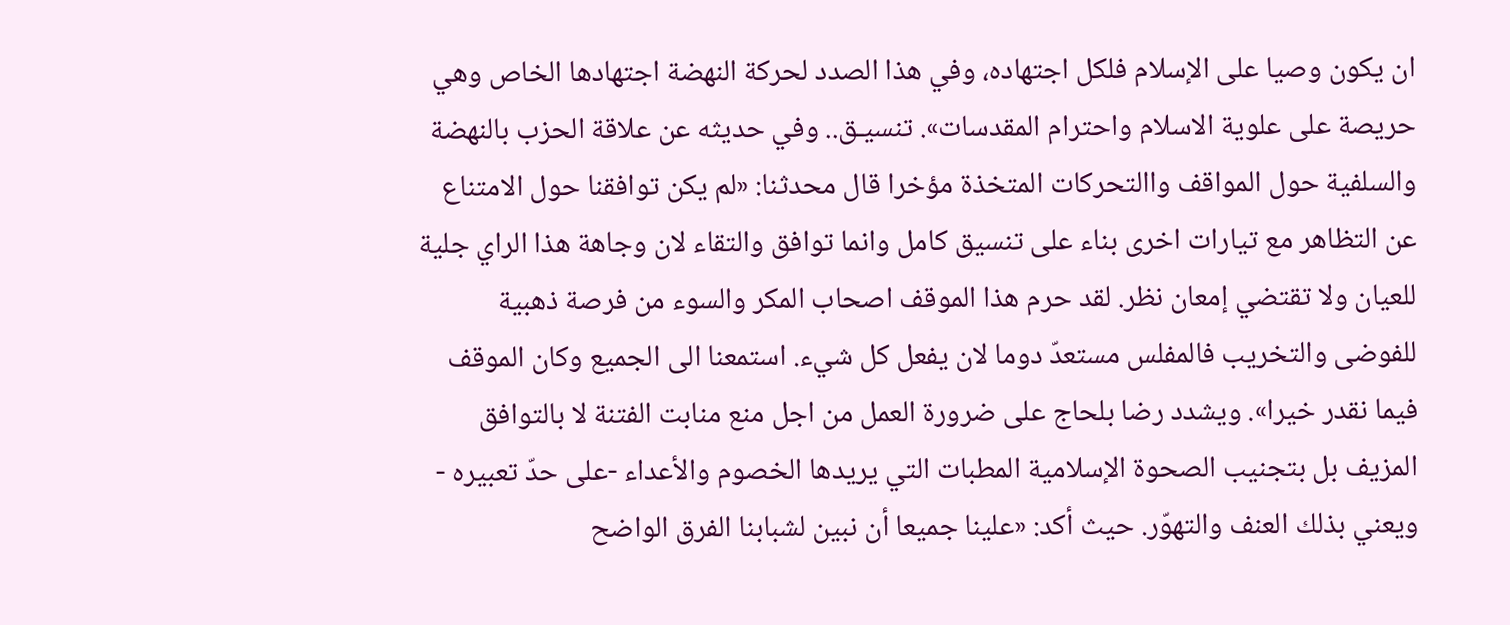ان يكون وصيا على الإسلام فلكل اجتهاده، وفي هذا الصدد لحركة النهضة اجتهادها الخاص وهي حريصة على علوية الاسلام واحترام المقدسات». تنسيـق.. وفي حديثه عن علاقة الحزب بالنهضة والسلفية حول المواقف واالتحركات المتخذة مؤخرا قال محدثنا: «لم يكن توافقنا حول الامتناع عن التظاهر مع تيارات اخرى بناء على تنسيق كامل وانما توافق والتقاء لان وجاهة هذا الراي جلية للعيان ولا تقتضي إمعان نظر. لقد حرم هذا الموقف اصحاب المكر والسوء من فرصة ذهبية للفوضى والتخريب فالمفلس مستعدّ دوما لان يفعل كل شيء. استمعنا الى الجميع وكان الموقف فيما نقدر خيرا». ويشدد رضا بلحاج على ضرورة العمل من اجل منع منابت الفتنة لا بالتوافق المزيف بل بتجنيب الصحوة الإسلامية المطبات التي يريدها الخصوم والأعداء -على حدّ تعبيره - ويعني بذلك العنف والتهوّر. حيث أكد: «علينا جميعا أن نبين لشبابنا الفرق الواضح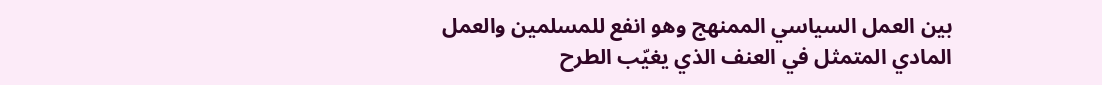بين العمل السياسي الممنهج وهو انفع للمسلمين والعمل المادي المتمثل في العنف الذي يغيّب الطرح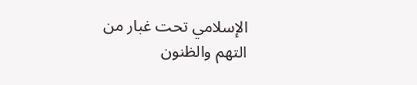الإسلامي تحت غبار من التهم والظنون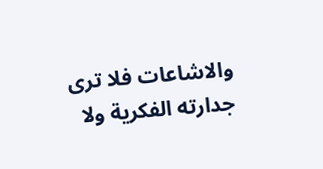والاشاعات فلا ترى جدارته الفكرية ولا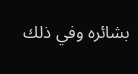بشائره وفي ذلك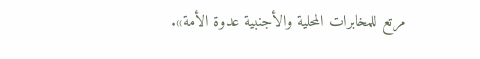مرتع للمخابرات المحلية والأجنبية عدوة الأمة».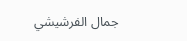جمال الفرشيشي